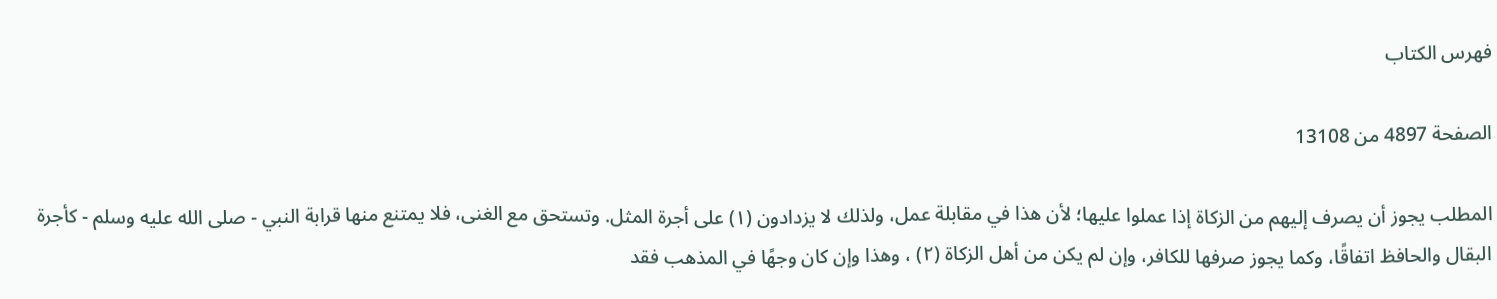فهرس الكتاب

الصفحة 4897 من 13108

المطلب يجوز أن يصرف إليهم من الزكاة إذا عملوا عليها؛ لأن هذا في مقابلة عمل، ولذلك لا يزدادون (١) على أجرة المثل. وتستحق مع الغنى، فلا يمتنع منها قرابة النبي - صلى الله عليه وسلم - كأجرة البقال والحافظ اتفاقًا، وكما يجوز صرفها للكافر، وإن لم يكن من أهل الزكاة (٢) ، وهذا وإن كان وجهًا في المذهب فقد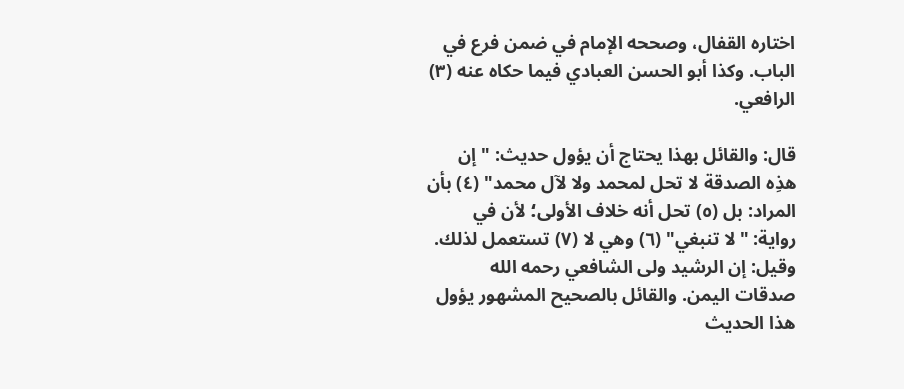اختاره القفال، وصححه الإمام في ضمن فرع في الباب. وكذا أبو الحسن العبادي فيما حكاه عنه (٣) الرافعي.

قال: والقائل بهذا يحتاج أن يؤول حديث: "إن هذِه الصدقة لا تحل لمحمد ولا لآل محمد" (٤) بأن المراد: بل (٥) تحل أنه خلاف الأولى؛ لأن في رواية: "لا تنبغي" (٦) وهي لا (٧) تستعمل لذلك. وقيل: إن الرشيد ولى الشافعي رحمه الله صدقات اليمن. والقائل بالصحيح المشهور يؤول هذا الحديث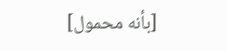[بأنه محمول]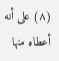(٨) على أنه أعطاه منها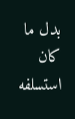بدل ما كان استسلفه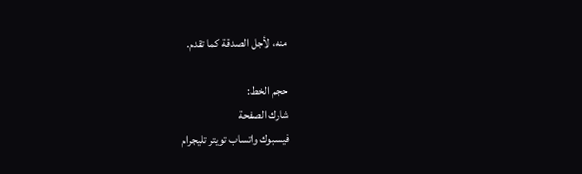منه، لأجل الصدقة كما تقدم.

حجم الخط:
شارك الصفحة
فيسبوك واتساب تويتر تليجرام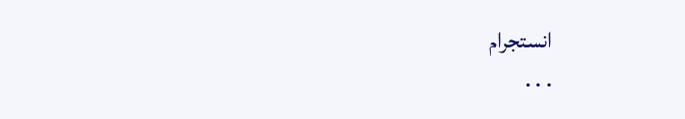انستجرام
. . .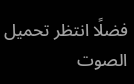فضلًا انتظر تحميل الصوت